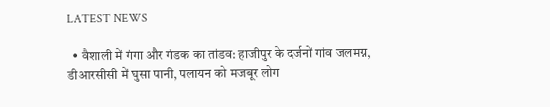LATEST NEWS

  • वैशाली में गंगा और गंडक का तांडव: हाजीपुर के दर्जनों गांव जलमग्न, डीआरसीसी में घुसा पानी, पलायन को मजबूर लोग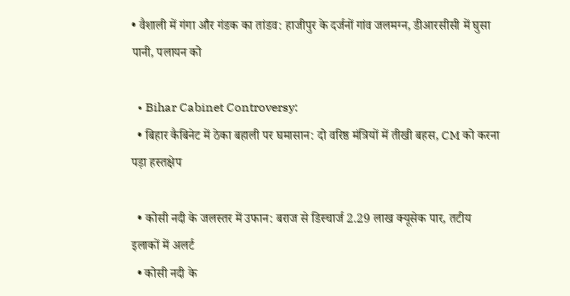• वैशाली में गंगा और गंडक का तांडव: हाजीपुर के दर्जनों गांव जलमग्न, डीआरसीसी में घुसा पानी, पलायन को

  • Bihar Cabinet Controversy:
  • बिहार कैबिनेट में ठेका बहाली पर घमासान: दो वरिष्ठ मंत्रियों में तीखी बहस, CM को करना पड़ा हस्तक्षेप

  • कोसी नदी के जलस्तर में उफान: बराज से डिस्चार्ज 2.29 लाख क्यूसेक पार, तटीय इलाकों में अलर्ट
  • कोसी नदी के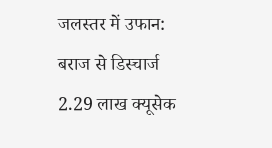जलस्तर में उफान: बराज से डिस्चार्ज 2.29 लाख क्यूसेक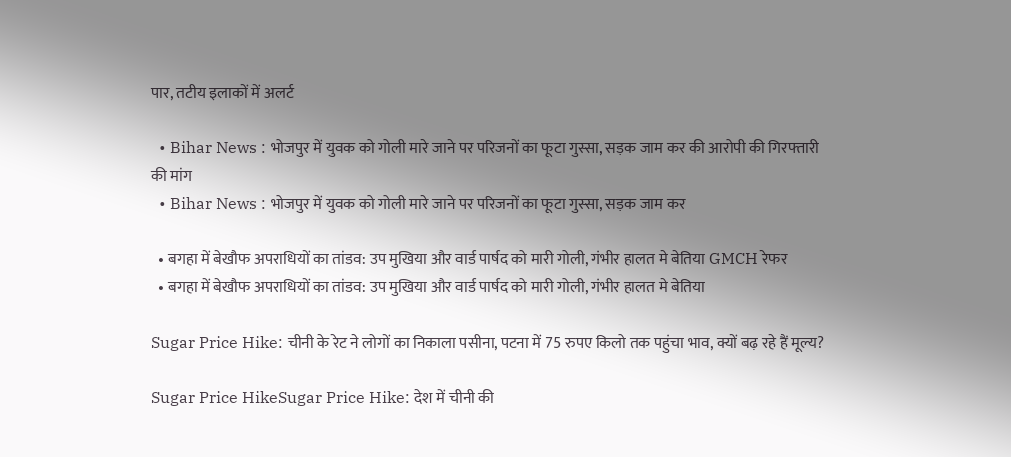पार, तटीय इलाकों में अलर्ट

  • Bihar News : भोजपुर में युवक को गोली मारे जाने पर परिजनों का फूटा गुस्सा, सड़क जाम कर की आरोपी की गिरफ्तारी की मांग
  • Bihar News : भोजपुर में युवक को गोली मारे जाने पर परिजनों का फूटा गुस्सा, सड़क जाम कर

  • बगहा में बेखौफ अपराधियों का तांडव: उप मुखिया और वार्ड पार्षद को मारी गोली, गंभीर हालत मे बेतिया GMCH रेफर
  • बगहा में बेखौफ अपराधियों का तांडव: उप मुखिया और वार्ड पार्षद को मारी गोली, गंभीर हालत मे बेतिया

Sugar Price Hike: चीनी के रेट ने लोगों का निकाला पसीना, पटना में 75 रुपए किलो तक पहुंचा भाव, क्यों बढ़ रहे हैं मूल्य?

Sugar Price HikeSugar Price Hike: देश में चीनी की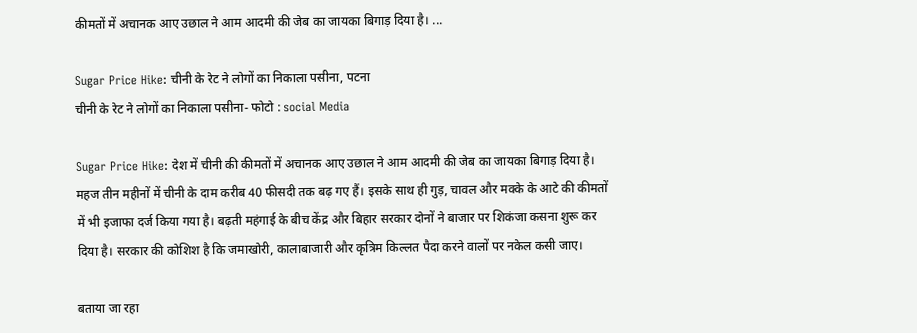कीमतों में अचानक आए उछाल ने आम आदमी की जेब का जायका बिगाड़ दिया है। ...

Sugar Price Hike: चीनी के रेट ने लोगों का निकाला पसीना, पटना
चीनी के रेट ने लोगों का निकाला पसीना- फोटो : social Media

Sugar Price Hike: देश में चीनी की कीमतों में अचानक आए उछाल ने आम आदमी की जेब का जायका बिगाड़ दिया है। महज तीन महीनों में चीनी के दाम करीब 40 फीसदी तक बढ़ गए हैं। इसके साथ ही गुड़, चावल और मक्के के आटे की कीमतों में भी इजाफा दर्ज किया गया है। बढ़ती महंगाई के बीच केंद्र और बिहार सरकार दोनों ने बाजार पर शिकंजा कसना शुरू कर दिया है। सरकार की कोशिश है कि जमाखोरी, कालाबाजारी और कृत्रिम किल्लत पैदा करने वालों पर नकेल कसी जाए।

बताया जा रहा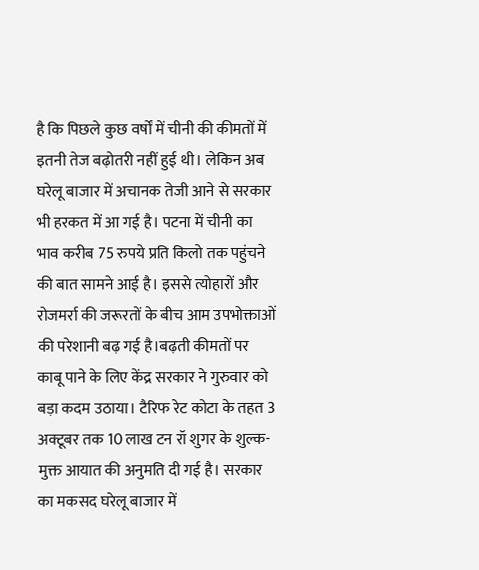है कि पिछले कुछ वर्षों में चीनी की कीमतों में इतनी तेज बढ़ोतरी नहीं हुई थी। लेकिन अब घरेलू बाजार में अचानक तेजी आने से सरकार भी हरकत में आ गई है। पटना में चीनी का भाव करीब 75 रुपये प्रति किलो तक पहुंचने की बात सामने आई है। इससे त्योहारों और रोजमर्रा की जरूरतों के बीच आम उपभोक्ताओं की परेशानी बढ़ गई है।बढ़ती कीमतों पर काबू पाने के लिए केंद्र सरकार ने गुरुवार को बड़ा कदम उठाया। टैरिफ रेट कोटा के तहत 3 अक्टूबर तक 10 लाख टन रॉ शुगर के शुल्क-मुक्त आयात की अनुमति दी गई है। सरकार का मकसद घरेलू बाजार में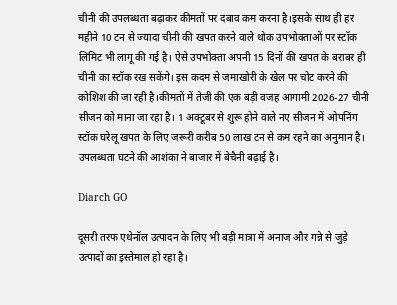चीनी की उपलब्धता बढ़ाकर कीमतों पर दबाव कम करना है।इसके साथ ही हर महीने 10 टन से ज्यादा चीनी की खपत करने वाले थोक उपभोक्ताओं पर स्टॉक लिमिट भी लागू की गई है। ऐसे उपभोक्ता अपनी 15 दिनों की खपत के बराबर ही चीनी का स्टॉक रख सकेंगे। इस कदम से जमाखोरी के खेल पर चोट करने की कोशिश की जा रही है।कीमतों में तेजी की एक बड़ी वजह आगामी 2026-27 चीनी सीजन को माना जा रहा है। 1 अक्टूबर से शुरू होने वाले नए सीजन में ओपनिंग स्टॉक घरेलू खपत के लिए जरूरी करीब 50 लाख टन से कम रहने का अनुमान है। उपलब्धता घटने की आशंका ने बाजार में बेचैनी बढ़ाई है।

Diarch GO

दूसरी तरफ एथेनॉल उत्पादन के लिए भी बड़ी मात्रा में अनाज और गन्ने से जुड़े उत्पादों का इस्तेमाल हो रहा है।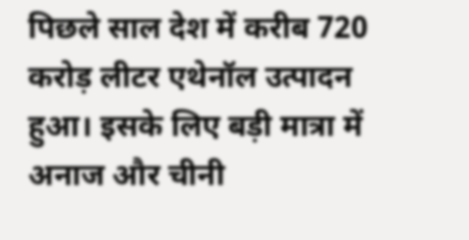पिछले साल देश में करीब 720 करोड़ लीटर एथेनॉल उत्पादन हुआ। इसके लिए बड़ी मात्रा में अनाज और चीनी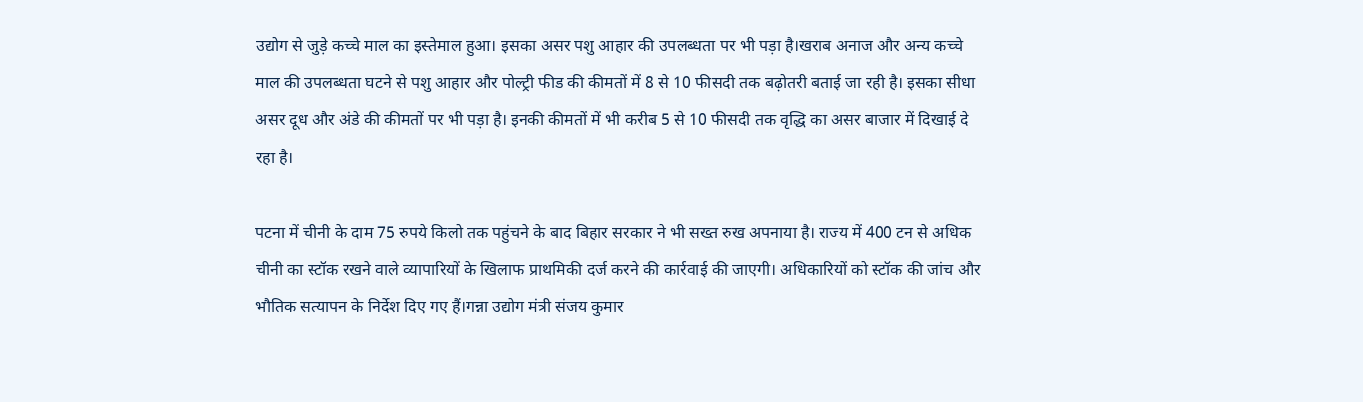उद्योग से जुड़े कच्चे माल का इस्तेमाल हुआ। इसका असर पशु आहार की उपलब्धता पर भी पड़ा है।खराब अनाज और अन्य कच्चे माल की उपलब्धता घटने से पशु आहार और पोल्ट्री फीड की कीमतों में 8 से 10 फीसदी तक बढ़ोतरी बताई जा रही है। इसका सीधा असर दूध और अंडे की कीमतों पर भी पड़ा है। इनकी कीमतों में भी करीब 5 से 10 फीसदी तक वृद्धि का असर बाजार में दिखाई दे रहा है।

पटना में चीनी के दाम 75 रुपये किलो तक पहुंचने के बाद बिहार सरकार ने भी सख्त रुख अपनाया है। राज्य में 400 टन से अधिक चीनी का स्टॉक रखने वाले व्यापारियों के खिलाफ प्राथमिकी दर्ज करने की कार्रवाई की जाएगी। अधिकारियों को स्टॉक की जांच और भौतिक सत्यापन के निर्देश दिए गए हैं।गन्ना उद्योग मंत्री संजय कुमार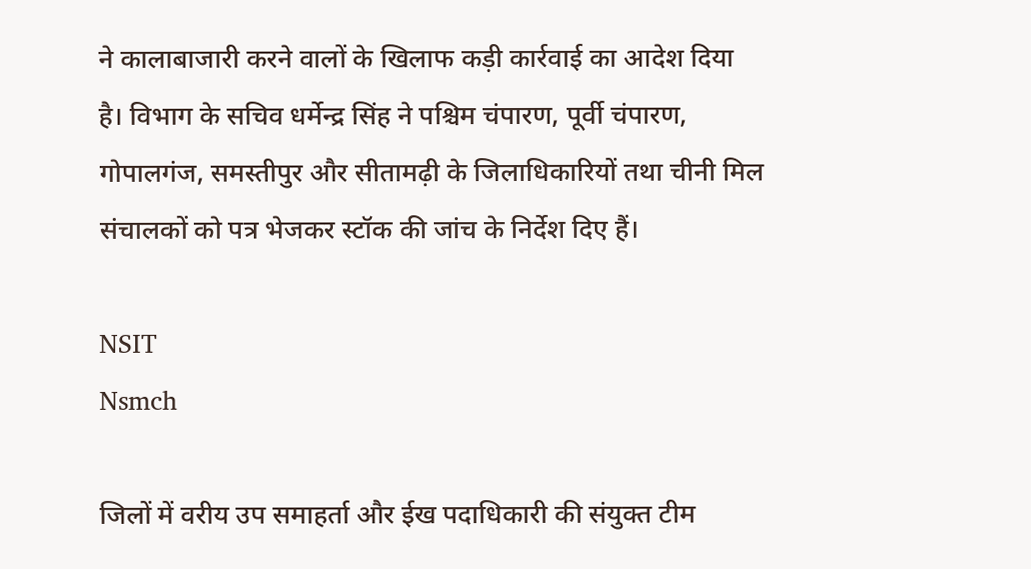ने कालाबाजारी करने वालों के खिलाफ कड़ी कार्रवाई का आदेश दिया है। विभाग के सचिव धर्मेन्द्र सिंह ने पश्चिम चंपारण, पूर्वी चंपारण, गोपालगंज, समस्तीपुर और सीतामढ़ी के जिलाधिकारियों तथा चीनी मिल संचालकों को पत्र भेजकर स्टॉक की जांच के निर्देश दिए हैं।

NSIT
Nsmch

जिलों में वरीय उप समाहर्ता और ईख पदाधिकारी की संयुक्त टीम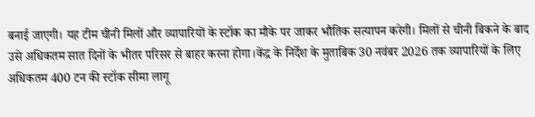बनाई जाएगी। यह टीम चीनी मिलों और व्यापारियों के स्टॉक का मौके पर जाकर भौतिक सत्यापन करेगी। मिलों से चीनी बिकने के बाद उसे अधिकतम सात दिनों के भीतर परिसर से बाहर करना होगा।केंद्र के निर्देश के मुताबिक 30 नवंबर 2026 तक व्यापारियों के लिए अधिकतम 400 टन की स्टॉक सीमा लागू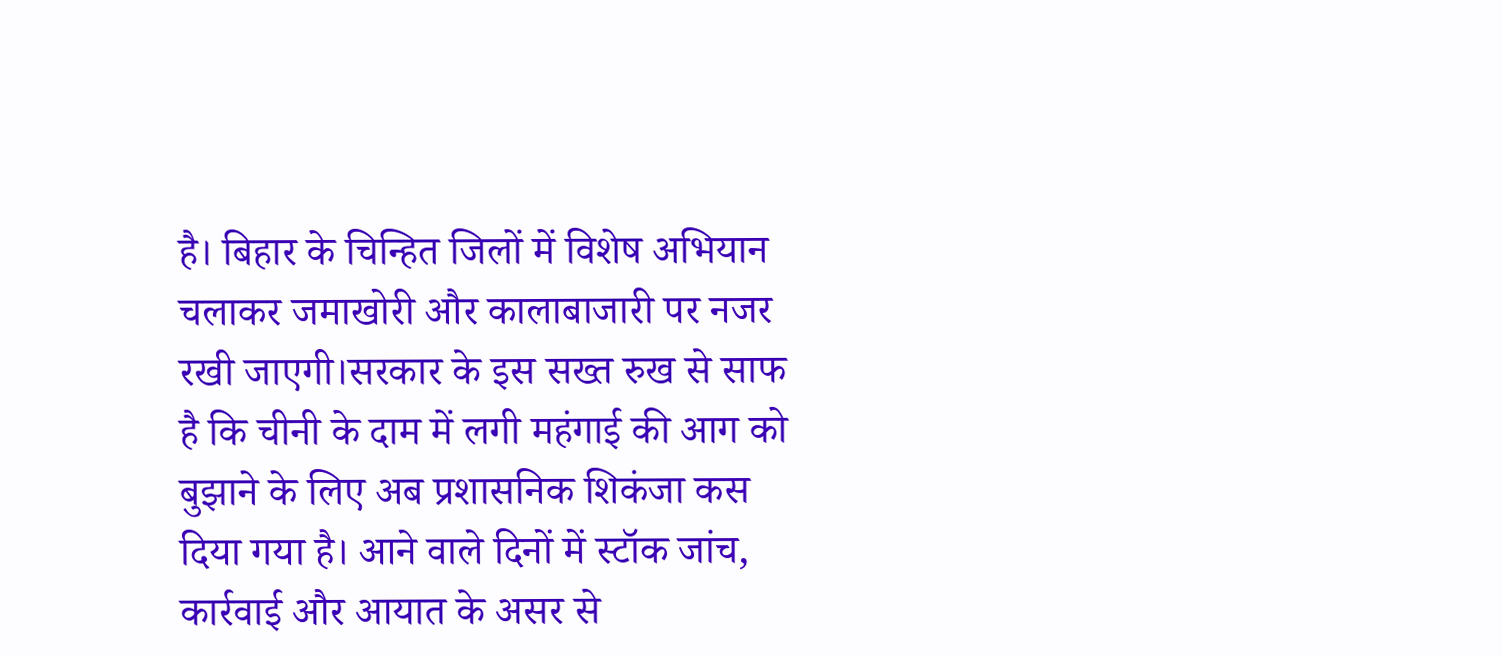है। बिहार के चिन्हित जिलों में विशेष अभियान चलाकर जमाखोरी और कालाबाजारी पर नजर रखी जाएगी।सरकार के इस सख्त रुख से साफ है कि चीनी के दाम में लगी महंगाई की आग को बुझाने के लिए अब प्रशासनिक शिकंजा कस दिया गया है। आने वाले दिनों में स्टॉक जांच, कार्रवाई और आयात के असर से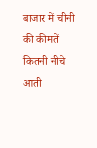बाजार में चीनी की कीमतें कितनी नीचे आती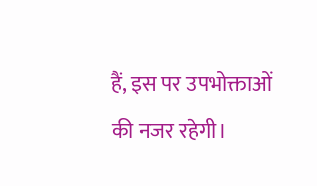हैं, इस पर उपभोक्ताओं की नजर रहेगी।